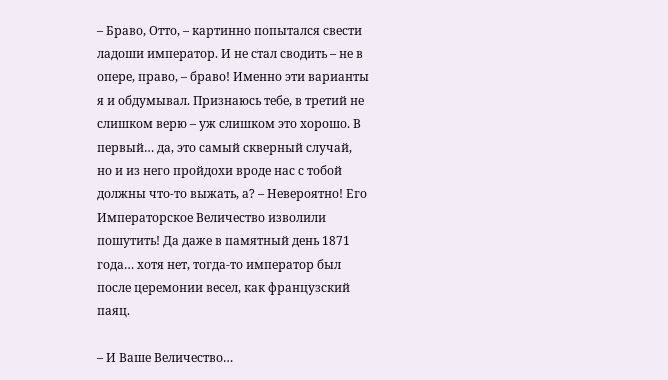– Браво, Отто, – картинно попытался свести ладоши император. И не стал сводить – не в опере, право, – браво! Именно эти варианты я и обдумывал. Признаюсь тебе, в третий не слишком верю – уж слишком это хорошо. В первый… да, это самый скверный случай, но и из него пройдохи вроде нас с тобой должны что-то выжать, а? – Невероятно! Его Императорское Величество изволили пошутить! Да даже в памятный день 1871 года… хотя нет, тогда-то император был после церемонии весел, как французский паяц.

– И Ваше Величество…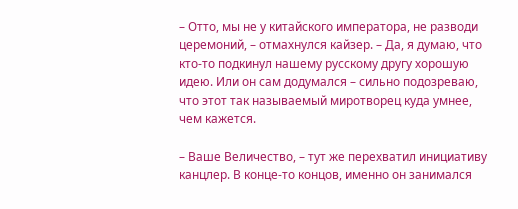– Отто, мы не у китайского императора, не разводи церемоний, – отмахнулся кайзер. – Да, я думаю, что кто-то подкинул нашему русскому другу хорошую идею. Или он сам додумался – сильно подозреваю, что этот так называемый миротворец куда умнее, чем кажется.

– Ваше Величество, – тут же перехватил инициативу канцлер. В конце-то концов, именно он занимался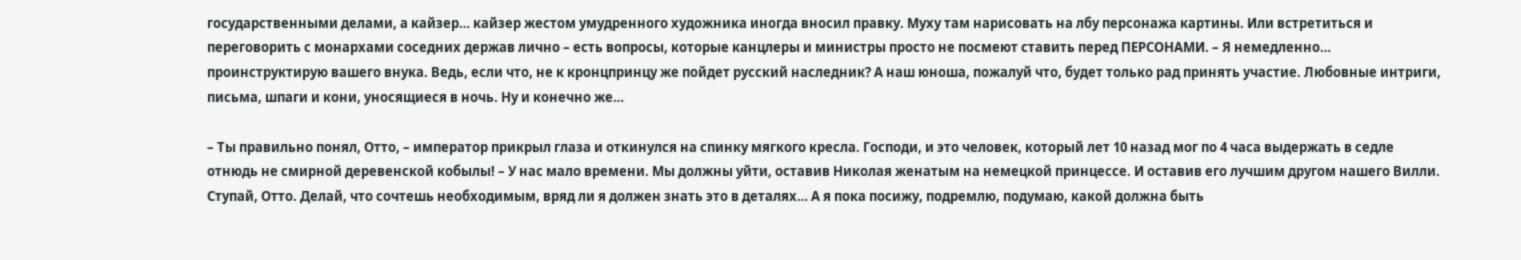государственными делами, а кайзер… кайзер жестом умудренного художника иногда вносил правку. Муху там нарисовать на лбу персонажа картины. Или встретиться и переговорить с монархами соседних держав лично – есть вопросы, которые канцлеры и министры просто не посмеют ставить перед ПЕРСОНАМИ. – Я немедленно… проинструктирую вашего внука. Ведь, если что, не к кронцпринцу же пойдет русский наследник? А наш юноша, пожалуй что, будет только рад принять участие. Любовные интриги, письма, шпаги и кони, уносящиеся в ночь. Ну и конечно же…

– Ты правильно понял, Отто, – император прикрыл глаза и откинулся на спинку мягкого кресла. Господи, и это человек, который лет 10 назад мог по 4 часа выдержать в седле отнюдь не смирной деревенской кобылы! – У нас мало времени. Мы должны уйти, оставив Николая женатым на немецкой принцессе. И оставив его лучшим другом нашего Вилли. Ступай, Отто. Делай, что сочтешь необходимым, вряд ли я должен знать это в деталях… А я пока посижу, подремлю, подумаю, какой должна быть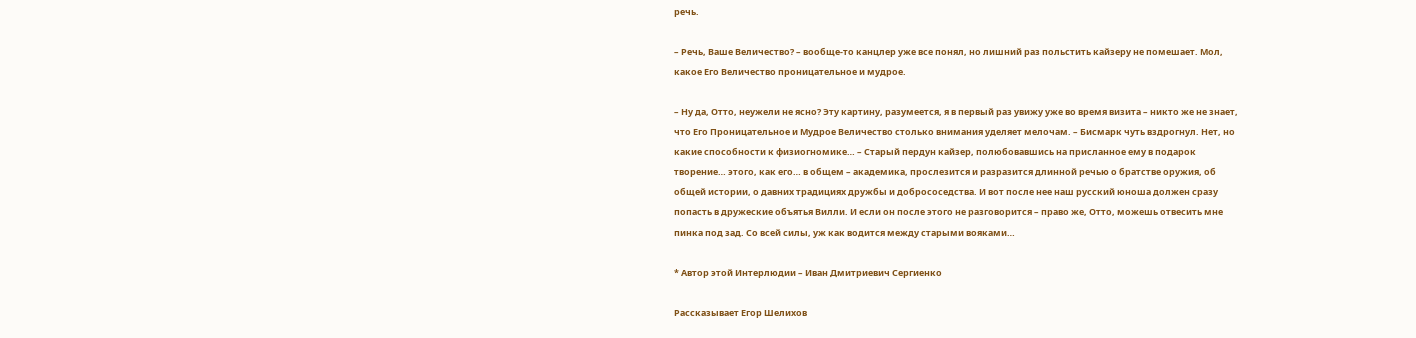речь.

– Речь, Ваше Величество? – вообще-то канцлер уже все понял, но лишний раз польстить кайзеру не помешает. Мол, какое Его Величество проницательное и мудрое.

– Ну да, Отто, неужели не ясно? Эту картину, разумеется, я в первый раз увижу уже во время визита – никто же не знает, что Его Проницательное и Мудрое Величество столько внимания уделяет мелочам. – Бисмарк чуть вздрогнул. Нет, но какие способности к физиогномике… – Старый пердун кайзер, полюбовавшись на присланное ему в подарок творение… этого, как его… в общем – академика, прослезится и разразится длинной речью о братстве оружия, об общей истории, о давних традициях дружбы и добрососедства. И вот после нее наш русский юноша должен сразу попасть в дружеские объятья Вилли. И если он после этого не разговорится – право же, Отто, можешь отвесить мне пинка под зад. Со всей силы, уж как водится между старыми вояками…

* Автор этой Интерлюдии – Иван Дмитриевич Сергиенко

Рассказывает Егор Шелихов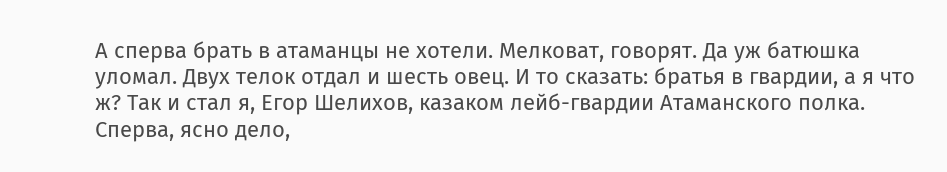А сперва брать в атаманцы не хотели. Мелковат, говорят. Да уж батюшка уломал. Двух телок отдал и шесть овец. И то сказать: братья в гвардии, а я что ж? Так и стал я, Егор Шелихов, казаком лейб-гвардии Атаманского полка. Сперва, ясно дело,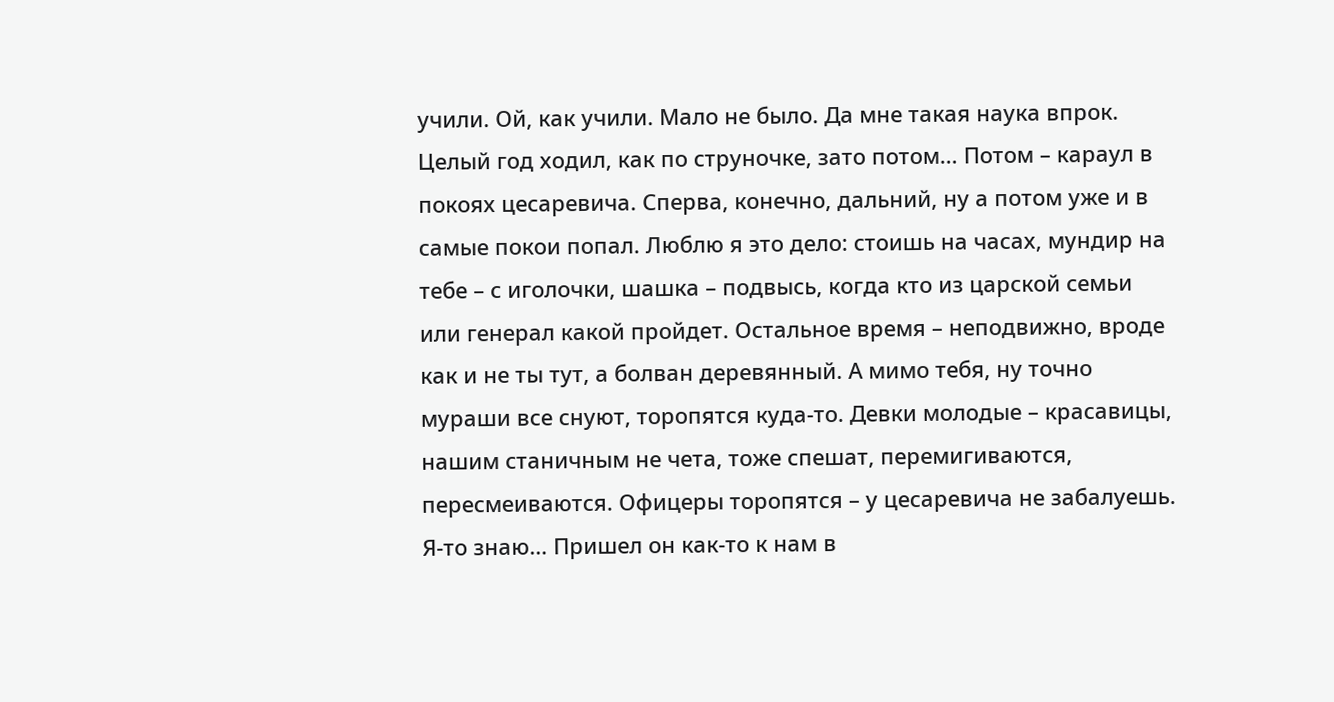учили. Ой, как учили. Мало не было. Да мне такая наука впрок. Целый год ходил, как по струночке, зато потом… Потом – караул в покоях цесаревича. Сперва, конечно, дальний, ну а потом уже и в самые покои попал. Люблю я это дело: стоишь на часах, мундир на тебе – с иголочки, шашка – подвысь, когда кто из царской семьи или генерал какой пройдет. Остальное время – неподвижно, вроде как и не ты тут, а болван деревянный. А мимо тебя, ну точно мураши все снуют, торопятся куда-то. Девки молодые – красавицы, нашим станичным не чета, тоже спешат, перемигиваются, пересмеиваются. Офицеры торопятся – у цесаревича не забалуешь. Я-то знаю… Пришел он как-то к нам в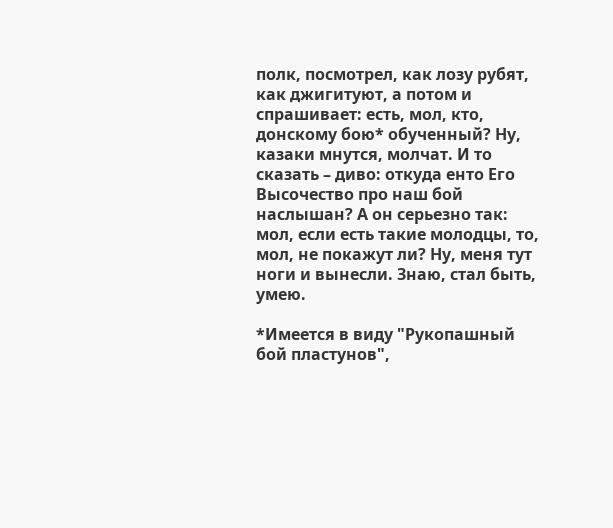полк, посмотрел, как лозу рубят, как джигитуют, а потом и спрашивает: есть, мол, кто, донскому бою* обученный? Ну, казаки мнутся, молчат. И то сказать – диво: откуда енто Его Высочество про наш бой наслышан? А он серьезно так: мол, если есть такие молодцы, то, мол, не покажут ли? Ну, меня тут ноги и вынесли. Знаю, стал быть, умею.

*Имеется в виду "Рукопашный бой пластунов",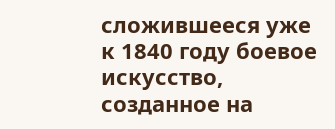сложившееся уже к 1840 году боевое искусство, созданное на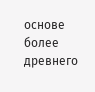основе более древнего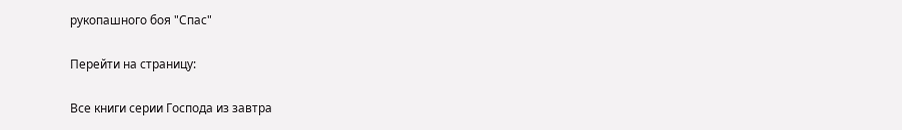рукопашного боя "Спас"

Перейти на страницу:

Все книги серии Господа из завтра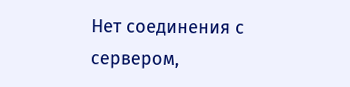Нет соединения с сервером,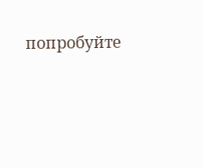попробуйте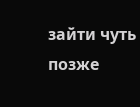зайти чуть позже